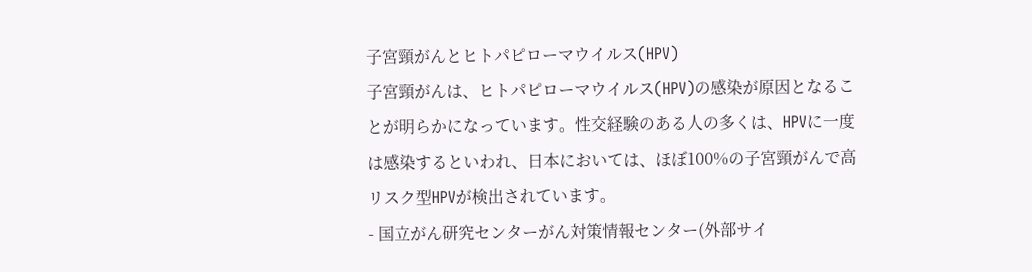子宮頸がんとヒトパピローマウイルス(HPV)
子宮頸がんは、ヒトパピローマウイルス(HPV)の感染が原因となることが明らかになっています。性交経験のある人の多くは、HPVに一度は感染するといわれ、日本においては、ほぼ100%の子宮頸がんで高リスク型HPVが検出されています。
- 国立がん研究センターがん対策情報センター(外部サイ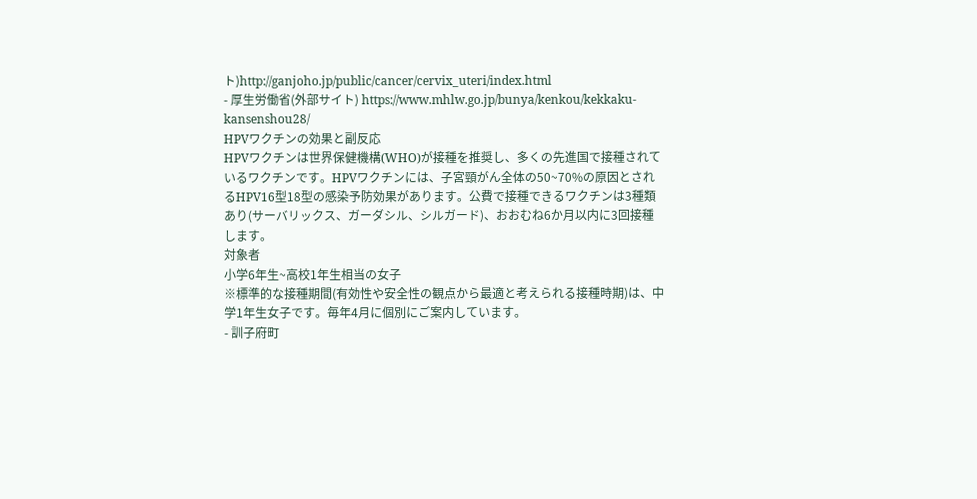ト)http://ganjoho.jp/public/cancer/cervix_uteri/index.html
- 厚生労働省(外部サイト) https://www.mhlw.go.jp/bunya/kenkou/kekkaku-kansenshou28/
HPVワクチンの効果と副反応
HPVワクチンは世界保健機構(WHO)が接種を推奨し、多くの先進国で接種されているワクチンです。HPVワクチンには、子宮頸がん全体の50~70%の原因とされるHPV16型18型の感染予防効果があります。公費で接種できるワクチンは3種類あり(サーバリックス、ガーダシル、シルガード)、おおむね6か月以内に3回接種します。
対象者
小学6年生~高校1年生相当の女子
※標準的な接種期間(有効性や安全性の観点から最適と考えられる接種時期)は、中学1年生女子です。毎年4月に個別にご案内しています。
- 訓子府町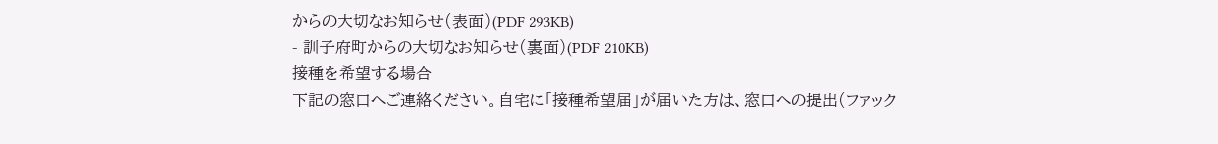からの大切なお知らせ(表面)(PDF 293KB)
- 訓子府町からの大切なお知らせ(裏面)(PDF 210KB)
接種を希望する場合
下記の窓口へご連絡ください。自宅に「接種希望届」が届いた方は、窓口への提出(ファック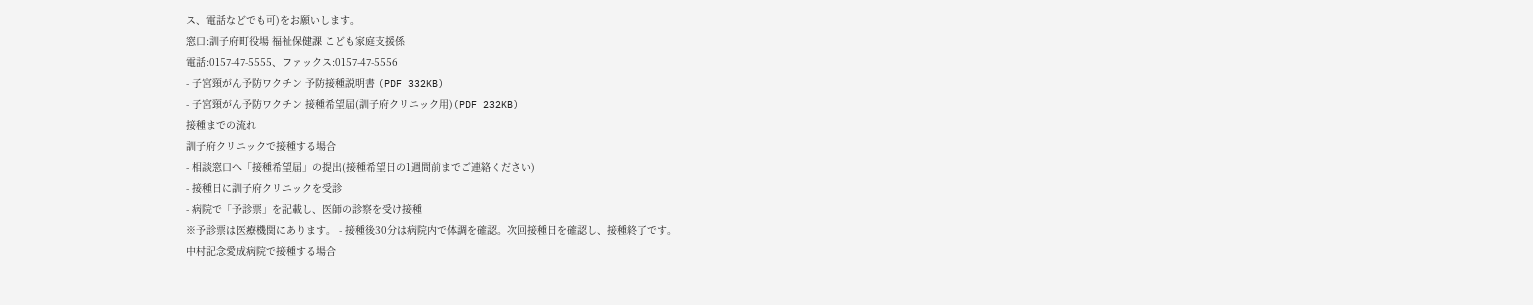ス、電話などでも可)をお願いします。
窓口:訓子府町役場 福祉保健課 こども家庭支援係
電話:0157-47-5555、ファックス:0157-47-5556
- 子宮頸がん予防ワクチン 予防接種説明書 (PDF 332KB)
- 子宮頸がん予防ワクチン 接種希望届(訓子府クリニック用)(PDF 232KB)
接種までの流れ
訓子府クリニックで接種する場合
- 相談窓口へ「接種希望届」の提出(接種希望日の1週間前までご連絡ください)
- 接種日に訓子府クリニックを受診
- 病院で「予診票」を記載し、医師の診察を受け接種
※予診票は医療機関にあります。 - 接種後30分は病院内で体調を確認。次回接種日を確認し、接種終了です。
中村記念愛成病院で接種する場合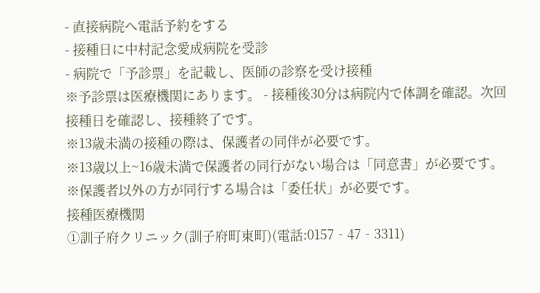- 直接病院へ電話予約をする
- 接種日に中村記念愛成病院を受診
- 病院で「予診票」を記載し、医師の診察を受け接種
※予診票は医療機関にあります。 - 接種後30分は病院内で体調を確認。次回接種日を確認し、接種終了です。
※13歳未満の接種の際は、保護者の同伴が必要です。
※13歳以上~16歳未満で保護者の同行がない場合は「同意書」が必要です。
※保護者以外の方が同行する場合は「委任状」が必要です。
接種医療機関
①訓子府クリニック(訓子府町東町)(電話:0157‐47‐3311)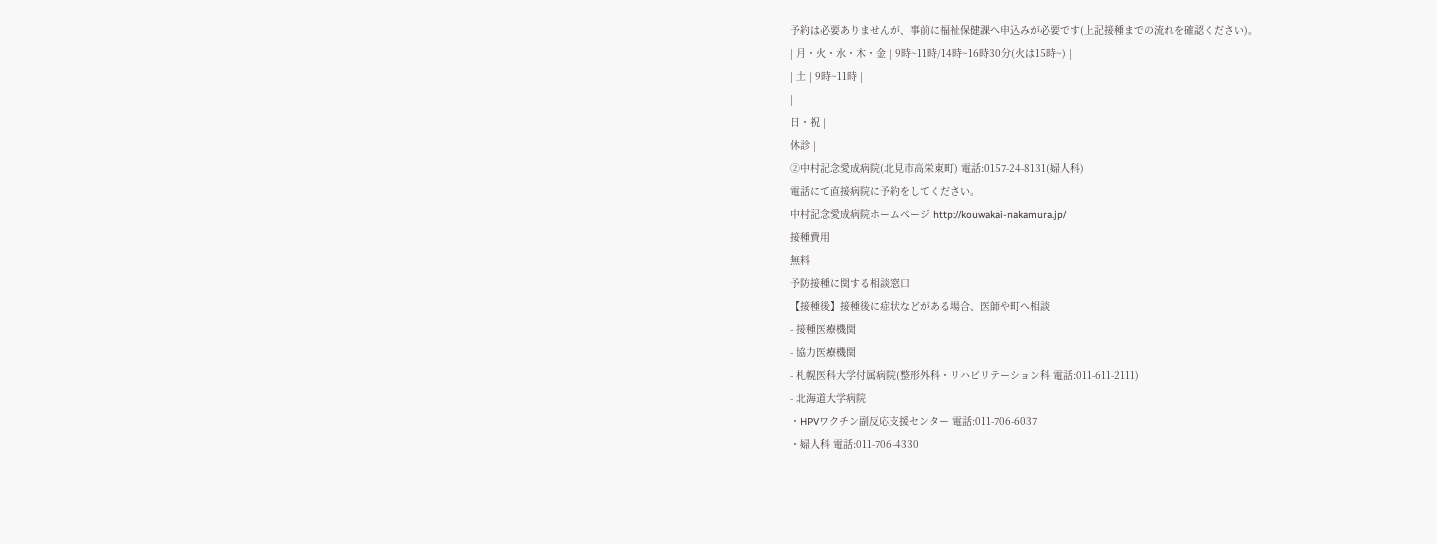予約は必要ありませんが、事前に福祉保健課へ申込みが必要です(上記接種までの流れを確認ください)。
| 月・火・水・木・金 | 9時~11時/14時~16時30分(火は15時~) |
| 土 | 9時~11時 |
|
日・祝 |
休診 |
②中村記念愛成病院(北見市高栄東町) 電話:0157-24-8131(婦人科)
電話にて直接病院に予約をしてください。
中村記念愛成病院ホームページ http://kouwakai-nakamura.jp/
接種費用
無料
予防接種に関する相談窓口
【接種後】接種後に症状などがある場合、医師や町へ相談
- 接種医療機関
- 協力医療機関
- 札幌医科大学付属病院(整形外科・リハビリテーション科 電話:011-611-2111)
- 北海道大学病院
・HPVワクチン副反応支援センター 電話:011-706-6037
・婦人科 電話:011-706-4330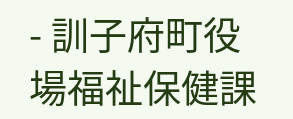- 訓子府町役場福祉保健課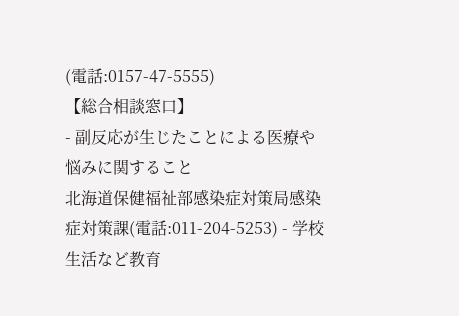(電話:0157-47-5555)
【総合相談窓口】
- 副反応が生じたことによる医療や悩みに関すること
北海道保健福祉部感染症対策局感染症対策課(電話:011-204-5253) - 学校生活など教育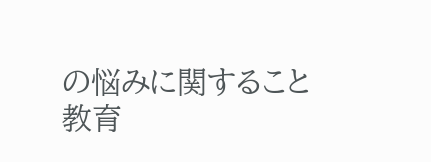の悩みに関すること
教育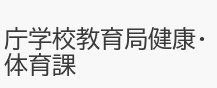庁学校教育局健康・体育課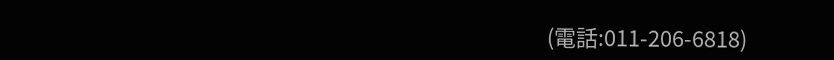(電話:011-206-6818)